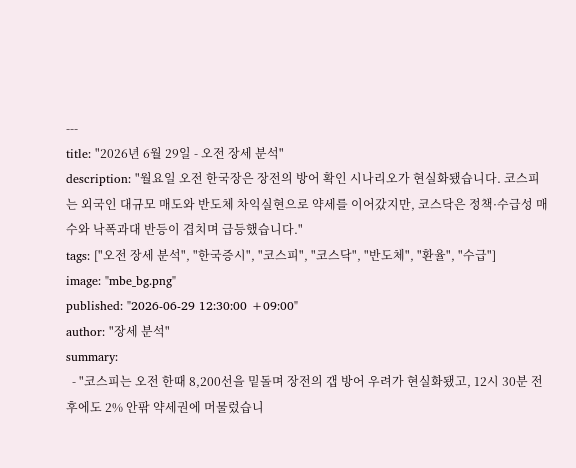---
title: "2026년 6월 29일 - 오전 장세 분석"
description: "월요일 오전 한국장은 장전의 방어 확인 시나리오가 현실화됐습니다. 코스피는 외국인 대규모 매도와 반도체 차익실현으로 약세를 이어갔지만, 코스닥은 정책·수급성 매수와 낙폭과대 반등이 겹치며 급등했습니다."
tags: ["오전 장세 분석", "한국증시", "코스피", "코스닥", "반도체", "환율", "수급"]
image: "mbe_bg.png"
published: "2026-06-29 12:30:00 +09:00"
author: "장세 분석"
summary:
  - "코스피는 오전 한때 8,200선을 밑돌며 장전의 갭 방어 우려가 현실화됐고, 12시 30분 전후에도 2% 안팎 약세권에 머물렀습니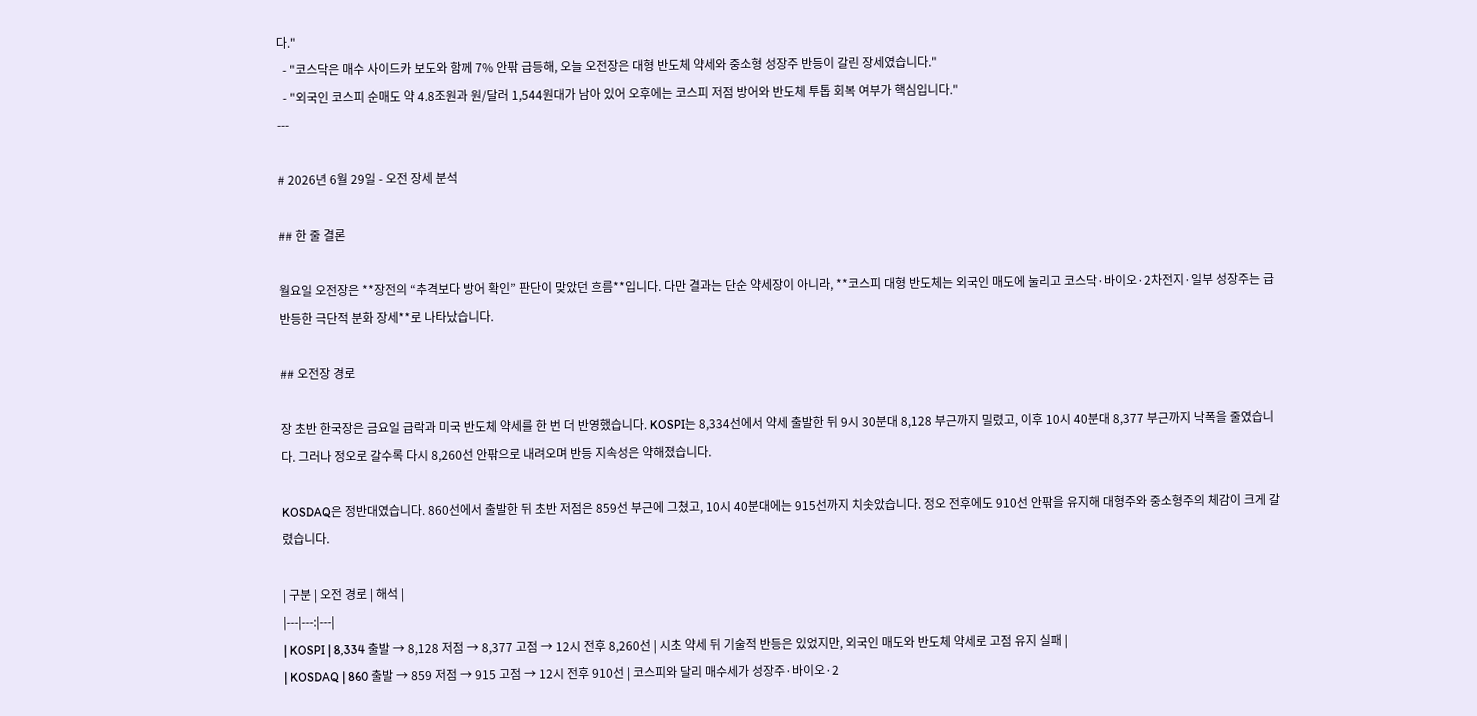다."
  - "코스닥은 매수 사이드카 보도와 함께 7% 안팎 급등해, 오늘 오전장은 대형 반도체 약세와 중소형 성장주 반등이 갈린 장세였습니다."
  - "외국인 코스피 순매도 약 4.8조원과 원/달러 1,544원대가 남아 있어 오후에는 코스피 저점 방어와 반도체 투톱 회복 여부가 핵심입니다."
---

# 2026년 6월 29일 - 오전 장세 분석

## 한 줄 결론

월요일 오전장은 **장전의 “추격보다 방어 확인” 판단이 맞았던 흐름**입니다. 다만 결과는 단순 약세장이 아니라, **코스피 대형 반도체는 외국인 매도에 눌리고 코스닥·바이오·2차전지·일부 성장주는 급반등한 극단적 분화 장세**로 나타났습니다.

## 오전장 경로

장 초반 한국장은 금요일 급락과 미국 반도체 약세를 한 번 더 반영했습니다. KOSPI는 8,334선에서 약세 출발한 뒤 9시 30분대 8,128 부근까지 밀렸고, 이후 10시 40분대 8,377 부근까지 낙폭을 줄였습니다. 그러나 정오로 갈수록 다시 8,260선 안팎으로 내려오며 반등 지속성은 약해졌습니다.

KOSDAQ은 정반대였습니다. 860선에서 출발한 뒤 초반 저점은 859선 부근에 그쳤고, 10시 40분대에는 915선까지 치솟았습니다. 정오 전후에도 910선 안팎을 유지해 대형주와 중소형주의 체감이 크게 갈렸습니다.

| 구분 | 오전 경로 | 해석 |
|---|---:|---|
| KOSPI | 8,334 출발 → 8,128 저점 → 8,377 고점 → 12시 전후 8,260선 | 시초 약세 뒤 기술적 반등은 있었지만, 외국인 매도와 반도체 약세로 고점 유지 실패 |
| KOSDAQ | 860 출발 → 859 저점 → 915 고점 → 12시 전후 910선 | 코스피와 달리 매수세가 성장주·바이오·2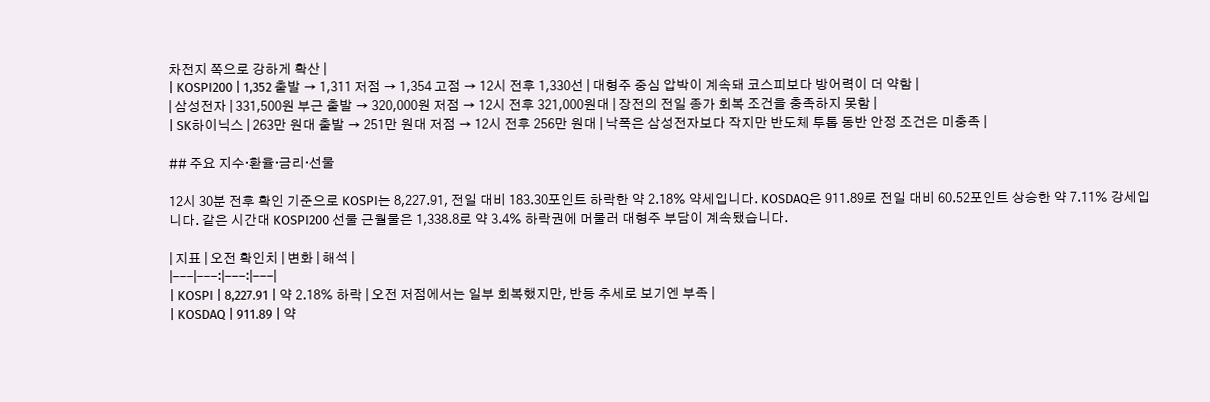차전지 쪽으로 강하게 확산 |
| KOSPI200 | 1,352 출발 → 1,311 저점 → 1,354 고점 → 12시 전후 1,330선 | 대형주 중심 압박이 계속돼 코스피보다 방어력이 더 약함 |
| 삼성전자 | 331,500원 부근 출발 → 320,000원 저점 → 12시 전후 321,000원대 | 장전의 전일 종가 회복 조건을 충족하지 못함 |
| SK하이닉스 | 263만 원대 출발 → 251만 원대 저점 → 12시 전후 256만 원대 | 낙폭은 삼성전자보다 작지만 반도체 투톱 동반 안정 조건은 미충족 |

## 주요 지수·환율·금리·선물

12시 30분 전후 확인 기준으로 KOSPI는 8,227.91, 전일 대비 183.30포인트 하락한 약 2.18% 약세입니다. KOSDAQ은 911.89로 전일 대비 60.52포인트 상승한 약 7.11% 강세입니다. 같은 시간대 KOSPI200 선물 근월물은 1,338.8로 약 3.4% 하락권에 머물러 대형주 부담이 계속됐습니다.

| 지표 | 오전 확인치 | 변화 | 해석 |
|---|---:|---:|---|
| KOSPI | 8,227.91 | 약 2.18% 하락 | 오전 저점에서는 일부 회복했지만, 반등 추세로 보기엔 부족 |
| KOSDAQ | 911.89 | 약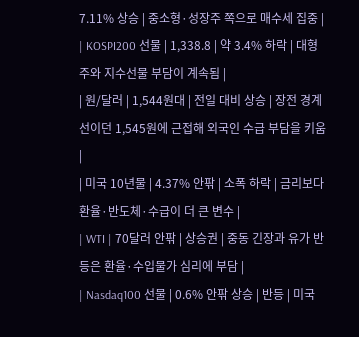7.11% 상승 | 중소형·성장주 쪽으로 매수세 집중 |
| KOSPI200 선물 | 1,338.8 | 약 3.4% 하락 | 대형주와 지수선물 부담이 계속됨 |
| 원/달러 | 1,544원대 | 전일 대비 상승 | 장전 경계선이던 1,545원에 근접해 외국인 수급 부담을 키움 |
| 미국 10년물 | 4.37% 안팎 | 소폭 하락 | 금리보다 환율·반도체·수급이 더 큰 변수 |
| WTI | 70달러 안팎 | 상승권 | 중동 긴장과 유가 반등은 환율·수입물가 심리에 부담 |
| Nasdaq100 선물 | 0.6% 안팎 상승 | 반등 | 미국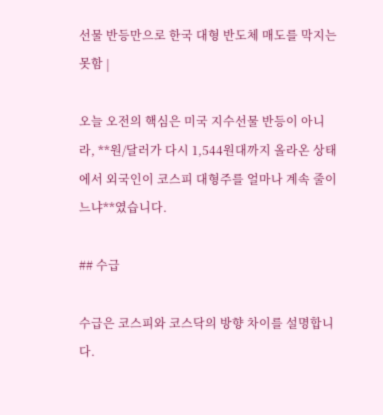선물 반등만으로 한국 대형 반도체 매도를 막지는 못함 |

오늘 오전의 핵심은 미국 지수선물 반등이 아니라, **원/달러가 다시 1,544원대까지 올라온 상태에서 외국인이 코스피 대형주를 얼마나 계속 줄이느냐**였습니다.

## 수급

수급은 코스피와 코스닥의 방향 차이를 설명합니다.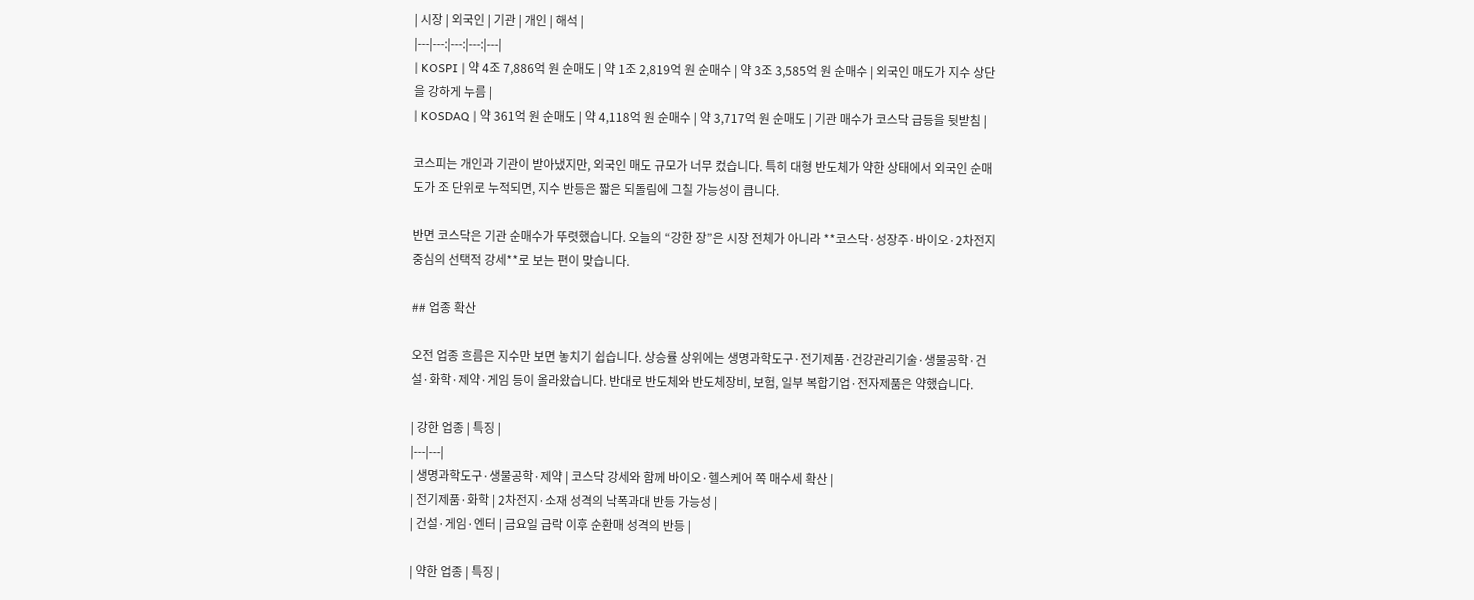| 시장 | 외국인 | 기관 | 개인 | 해석 |
|---|---:|---:|---:|---|
| KOSPI | 약 4조 7,886억 원 순매도 | 약 1조 2,819억 원 순매수 | 약 3조 3,585억 원 순매수 | 외국인 매도가 지수 상단을 강하게 누름 |
| KOSDAQ | 약 361억 원 순매도 | 약 4,118억 원 순매수 | 약 3,717억 원 순매도 | 기관 매수가 코스닥 급등을 뒷받침 |

코스피는 개인과 기관이 받아냈지만, 외국인 매도 규모가 너무 컸습니다. 특히 대형 반도체가 약한 상태에서 외국인 순매도가 조 단위로 누적되면, 지수 반등은 짧은 되돌림에 그칠 가능성이 큽니다.

반면 코스닥은 기관 순매수가 뚜렷했습니다. 오늘의 “강한 장”은 시장 전체가 아니라 **코스닥·성장주·바이오·2차전지 중심의 선택적 강세**로 보는 편이 맞습니다.

## 업종 확산

오전 업종 흐름은 지수만 보면 놓치기 쉽습니다. 상승률 상위에는 생명과학도구·전기제품·건강관리기술·생물공학·건설·화학·제약·게임 등이 올라왔습니다. 반대로 반도체와 반도체장비, 보험, 일부 복합기업·전자제품은 약했습니다.

| 강한 업종 | 특징 |
|---|---|
| 생명과학도구·생물공학·제약 | 코스닥 강세와 함께 바이오·헬스케어 쪽 매수세 확산 |
| 전기제품·화학 | 2차전지·소재 성격의 낙폭과대 반등 가능성 |
| 건설·게임·엔터 | 금요일 급락 이후 순환매 성격의 반등 |

| 약한 업종 | 특징 |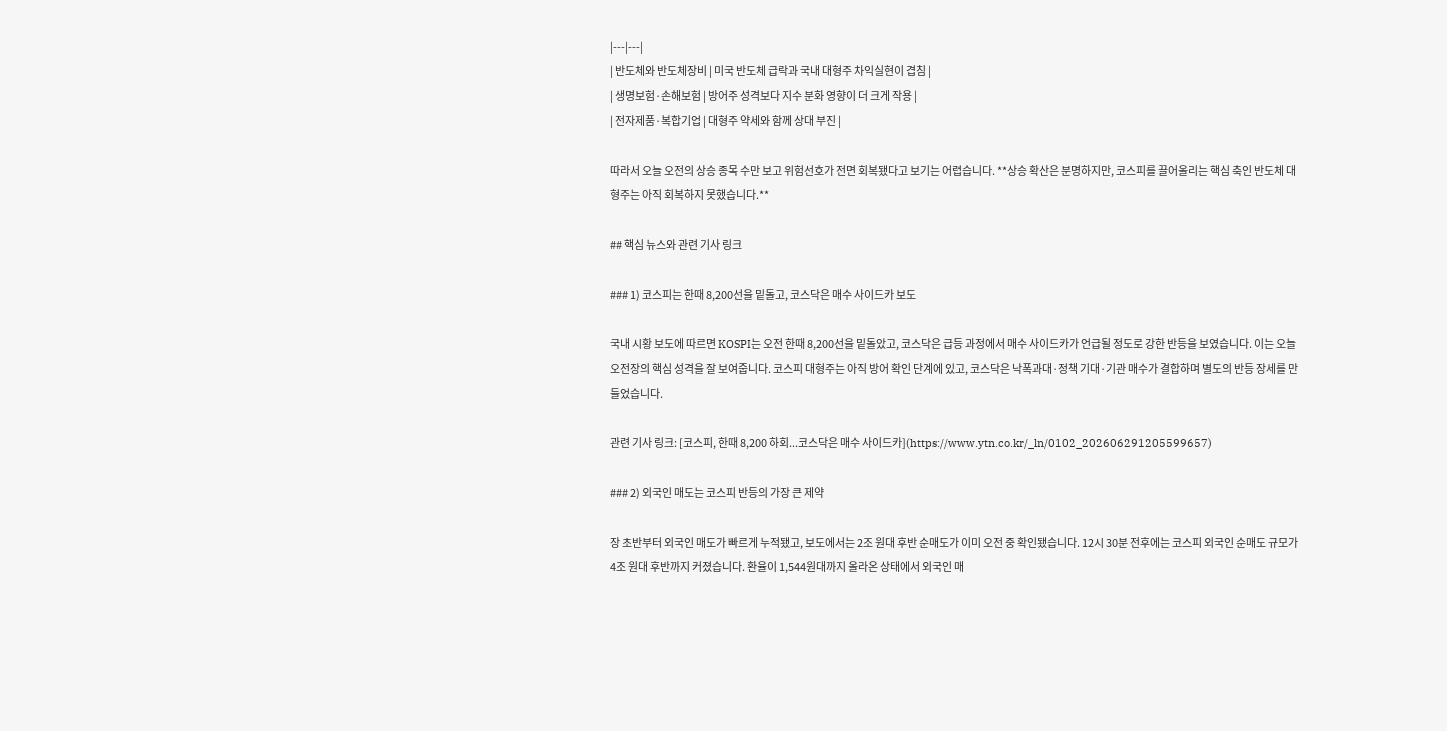|---|---|
| 반도체와 반도체장비 | 미국 반도체 급락과 국내 대형주 차익실현이 겹침 |
| 생명보험·손해보험 | 방어주 성격보다 지수 분화 영향이 더 크게 작용 |
| 전자제품·복합기업 | 대형주 약세와 함께 상대 부진 |

따라서 오늘 오전의 상승 종목 수만 보고 위험선호가 전면 회복됐다고 보기는 어렵습니다. **상승 확산은 분명하지만, 코스피를 끌어올리는 핵심 축인 반도체 대형주는 아직 회복하지 못했습니다.**

## 핵심 뉴스와 관련 기사 링크

### 1) 코스피는 한때 8,200선을 밑돌고, 코스닥은 매수 사이드카 보도

국내 시황 보도에 따르면 KOSPI는 오전 한때 8,200선을 밑돌았고, 코스닥은 급등 과정에서 매수 사이드카가 언급될 정도로 강한 반등을 보였습니다. 이는 오늘 오전장의 핵심 성격을 잘 보여줍니다. 코스피 대형주는 아직 방어 확인 단계에 있고, 코스닥은 낙폭과대·정책 기대·기관 매수가 결합하며 별도의 반등 장세를 만들었습니다.

관련 기사 링크: [코스피, 한때 8,200 하회...코스닥은 매수 사이드카](https://www.ytn.co.kr/_ln/0102_202606291205599657)

### 2) 외국인 매도는 코스피 반등의 가장 큰 제약

장 초반부터 외국인 매도가 빠르게 누적됐고, 보도에서는 2조 원대 후반 순매도가 이미 오전 중 확인됐습니다. 12시 30분 전후에는 코스피 외국인 순매도 규모가 4조 원대 후반까지 커졌습니다. 환율이 1,544원대까지 올라온 상태에서 외국인 매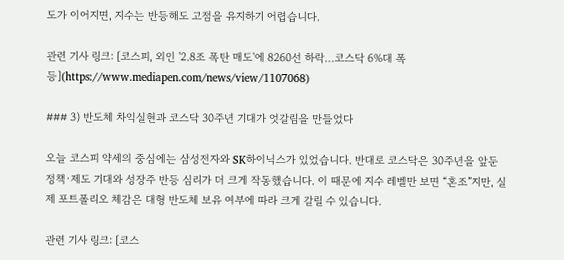도가 이어지면, 지수는 반등해도 고점을 유지하기 어렵습니다.

관련 기사 링크: [코스피, 외인 '2.8조 폭탄 매도'에 8260선 하락…코스닥 6%대 폭등](https://www.mediapen.com/news/view/1107068)

### 3) 반도체 차익실현과 코스닥 30주년 기대가 엇갈림을 만들었다

오늘 코스피 약세의 중심에는 삼성전자와 SK하이닉스가 있었습니다. 반대로 코스닥은 30주년을 앞둔 정책·제도 기대와 성장주 반등 심리가 더 크게 작동했습니다. 이 때문에 지수 레벨만 보면 “혼조”지만, 실제 포트폴리오 체감은 대형 반도체 보유 여부에 따라 크게 갈릴 수 있습니다.

관련 기사 링크: [코스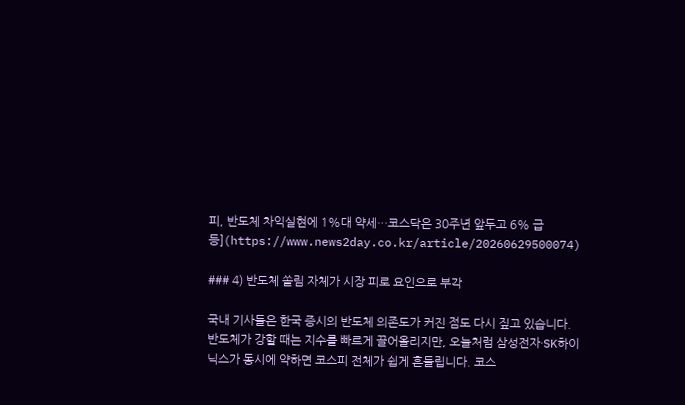피, 반도체 차익실현에 1%대 약세…코스닥은 30주년 앞두고 6% 급등](https://www.news2day.co.kr/article/20260629500074)

### 4) 반도체 쏠림 자체가 시장 피로 요인으로 부각

국내 기사들은 한국 증시의 반도체 의존도가 커진 점도 다시 짚고 있습니다. 반도체가 강할 때는 지수를 빠르게 끌어올리지만, 오늘처럼 삼성전자·SK하이닉스가 동시에 약하면 코스피 전체가 쉽게 흔들립니다. 코스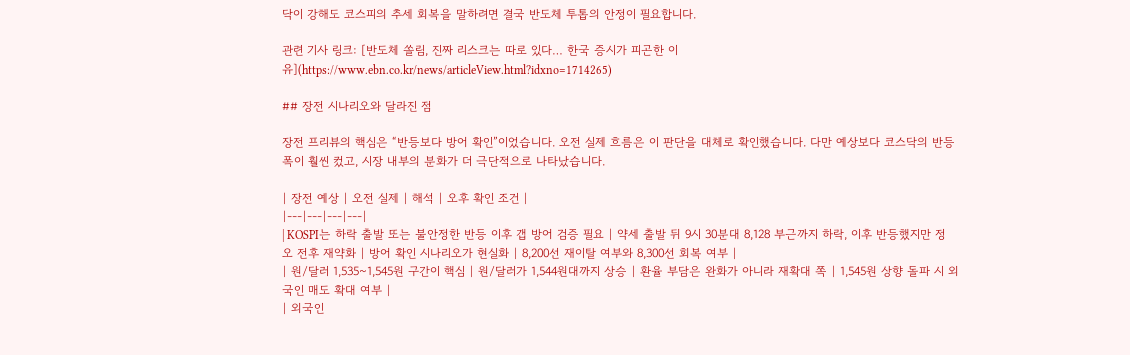닥이 강해도 코스피의 추세 회복을 말하려면 결국 반도체 투톱의 안정이 필요합니다.

관련 기사 링크: [반도체 쏠림, 진짜 리스크는 따로 있다… 한국 증시가 피곤한 이유](https://www.ebn.co.kr/news/articleView.html?idxno=1714265)

## 장전 시나리오와 달라진 점

장전 프리뷰의 핵심은 “반등보다 방어 확인”이었습니다. 오전 실제 흐름은 이 판단을 대체로 확인했습니다. 다만 예상보다 코스닥의 반등 폭이 훨씬 컸고, 시장 내부의 분화가 더 극단적으로 나타났습니다.

| 장전 예상 | 오전 실제 | 해석 | 오후 확인 조건 |
|---|---|---|---|
| KOSPI는 하락 출발 또는 불안정한 반등 이후 갭 방어 검증 필요 | 약세 출발 뒤 9시 30분대 8,128 부근까지 하락, 이후 반등했지만 정오 전후 재약화 | 방어 확인 시나리오가 현실화 | 8,200선 재이탈 여부와 8,300선 회복 여부 |
| 원/달러 1,535~1,545원 구간이 핵심 | 원/달러가 1,544원대까지 상승 | 환율 부담은 완화가 아니라 재확대 쪽 | 1,545원 상향 돌파 시 외국인 매도 확대 여부 |
| 외국인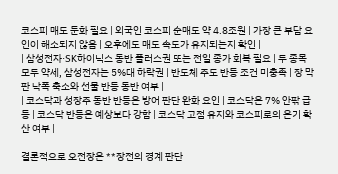코스피 매도 둔화 필요 | 외국인 코스피 순매도 약 4.8조원 | 가장 큰 부담 요인이 해소되지 않음 | 오후에도 매도 속도가 유지되는지 확인 |
| 삼성전자·SK하이닉스 동반 플러스권 또는 전일 종가 회복 필요 | 두 종목 모두 약세, 삼성전자는 5%대 하락권 | 반도체 주도 반등 조건 미충족 | 장 막판 낙폭 축소와 선물 반등 동반 여부 |
| 코스닥과 성장주 동반 반등은 방어 판단 완화 요인 | 코스닥은 7% 안팎 급등 | 코스닥 반등은 예상보다 강함 | 코스닥 고점 유지와 코스피로의 온기 확산 여부 |

결론적으로 오전장은 **장전의 경계 판단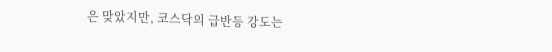은 맞았지만, 코스닥의 급반등 강도는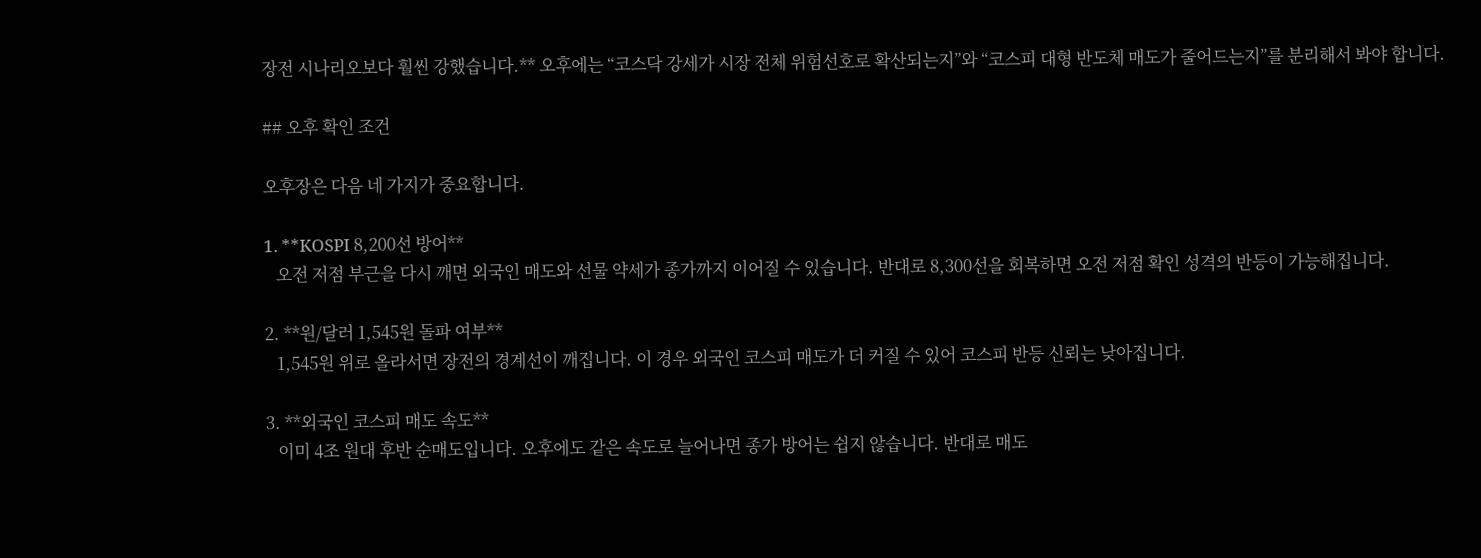장전 시나리오보다 훨씬 강했습니다.** 오후에는 “코스닥 강세가 시장 전체 위험선호로 확산되는지”와 “코스피 대형 반도체 매도가 줄어드는지”를 분리해서 봐야 합니다.

## 오후 확인 조건

오후장은 다음 네 가지가 중요합니다.

1. **KOSPI 8,200선 방어**
   오전 저점 부근을 다시 깨면 외국인 매도와 선물 약세가 종가까지 이어질 수 있습니다. 반대로 8,300선을 회복하면 오전 저점 확인 성격의 반등이 가능해집니다.

2. **원/달러 1,545원 돌파 여부**
   1,545원 위로 올라서면 장전의 경계선이 깨집니다. 이 경우 외국인 코스피 매도가 더 커질 수 있어 코스피 반등 신뢰는 낮아집니다.

3. **외국인 코스피 매도 속도**
   이미 4조 원대 후반 순매도입니다. 오후에도 같은 속도로 늘어나면 종가 방어는 쉽지 않습니다. 반대로 매도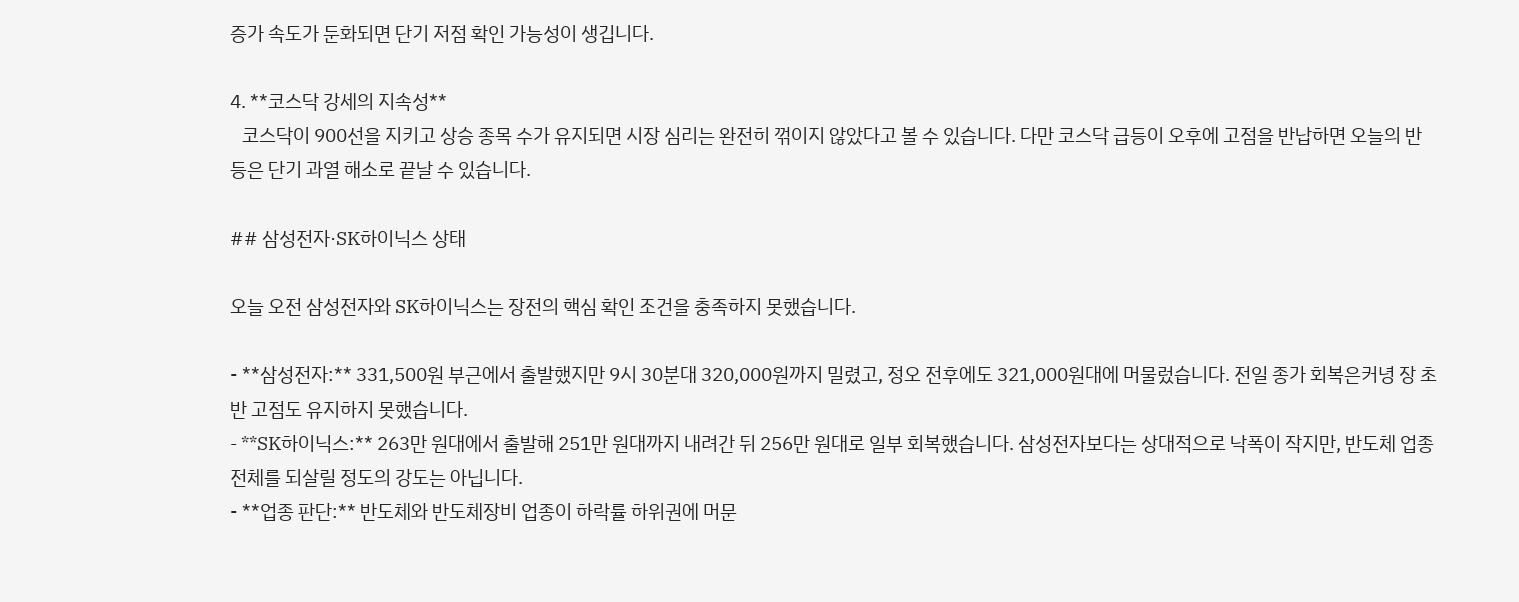증가 속도가 둔화되면 단기 저점 확인 가능성이 생깁니다.

4. **코스닥 강세의 지속성**
   코스닥이 900선을 지키고 상승 종목 수가 유지되면 시장 심리는 완전히 꺾이지 않았다고 볼 수 있습니다. 다만 코스닥 급등이 오후에 고점을 반납하면 오늘의 반등은 단기 과열 해소로 끝날 수 있습니다.

## 삼성전자·SK하이닉스 상태

오늘 오전 삼성전자와 SK하이닉스는 장전의 핵심 확인 조건을 충족하지 못했습니다.

- **삼성전자:** 331,500원 부근에서 출발했지만 9시 30분대 320,000원까지 밀렸고, 정오 전후에도 321,000원대에 머물렀습니다. 전일 종가 회복은커녕 장 초반 고점도 유지하지 못했습니다.
- **SK하이닉스:** 263만 원대에서 출발해 251만 원대까지 내려간 뒤 256만 원대로 일부 회복했습니다. 삼성전자보다는 상대적으로 낙폭이 작지만, 반도체 업종 전체를 되살릴 정도의 강도는 아닙니다.
- **업종 판단:** 반도체와 반도체장비 업종이 하락률 하위권에 머문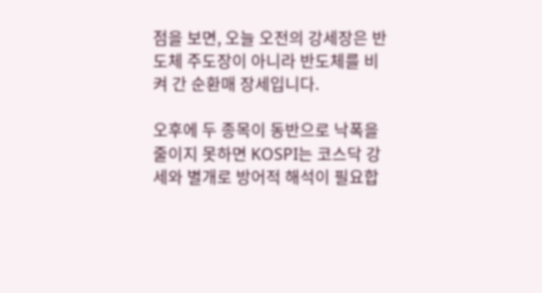점을 보면, 오늘 오전의 강세장은 반도체 주도장이 아니라 반도체를 비켜 간 순환매 장세입니다.

오후에 두 종목이 동반으로 낙폭을 줄이지 못하면 KOSPI는 코스닥 강세와 별개로 방어적 해석이 필요합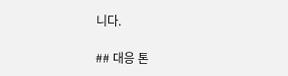니다.

## 대응 톤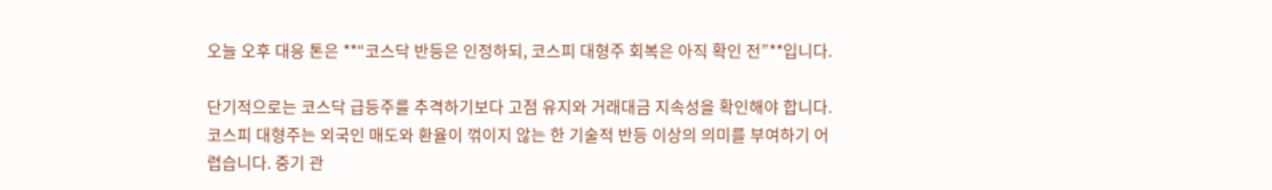오늘 오후 대응 톤은 **“코스닥 반등은 인정하되, 코스피 대형주 회복은 아직 확인 전”**입니다.

단기적으로는 코스닥 급등주를 추격하기보다 고점 유지와 거래대금 지속성을 확인해야 합니다. 코스피 대형주는 외국인 매도와 환율이 꺾이지 않는 한 기술적 반등 이상의 의미를 부여하기 어렵습니다. 중기 관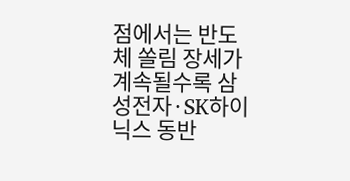점에서는 반도체 쏠림 장세가 계속될수록 삼성전자·SK하이닉스 동반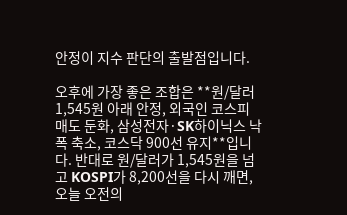안정이 지수 판단의 출발점입니다.

오후에 가장 좋은 조합은 **원/달러 1,545원 아래 안정, 외국인 코스피 매도 둔화, 삼성전자·SK하이닉스 낙폭 축소, 코스닥 900선 유지**입니다. 반대로 원/달러가 1,545원을 넘고 KOSPI가 8,200선을 다시 깨면, 오늘 오전의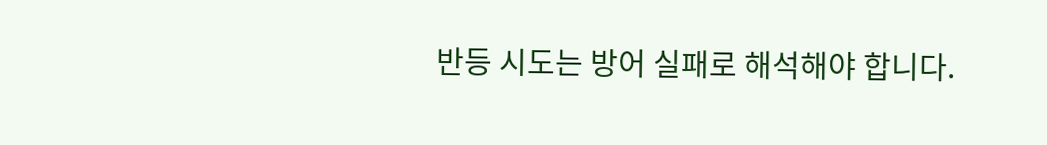반등 시도는 방어 실패로 해석해야 합니다.